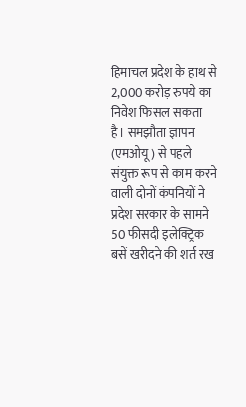हिमाचल प्रदेश के हाथ से 2,000 करोड़ रुपये का निवेश फिसल सकता है। समझौता ज्ञापन (एमओयू) से पहले संयुक्त रूप से काम करने वाली दोनों कंपनियों ने प्रदेश सरकार के सामने 50 फीसदी इलेक्ट्रिक बसें खरीदने की शर्त रख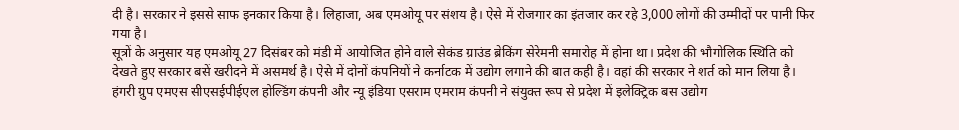दी है। सरकार ने इससे साफ इनकार किया है। लिहाजा, अब एमओयू पर संशय है। ऐसे में रोजगार का इंतजार कर रहे 3,000 लोगों की उम्मीदों पर पानी फिर गया है।
सूत्रों के अनुसार यह एमओयू 27 दिसंबर को मंडी में आयोजित होने वाले सेकंड ग्राउंड ब्रेकिंग सेरेमनी समारोह में होना था। प्रदेश की भौगोलिक स्थिति को देखते हुए सरकार बसें खरीदने में असमर्थ है। ऐसे में दोनों कंपनियों ने कर्नाटक में उद्योग लगाने की बात कही है। वहां की सरकार ने शर्त को मान लिया है।
हंगरी ग्रुप एमएस सीएसईपीईएल होल्डिंग कंपनी और न्यू इंडिया एसराम एमराम कंपनी ने संयुक्त रूप से प्रदेश में इलेक्ट्रिक बस उद्योग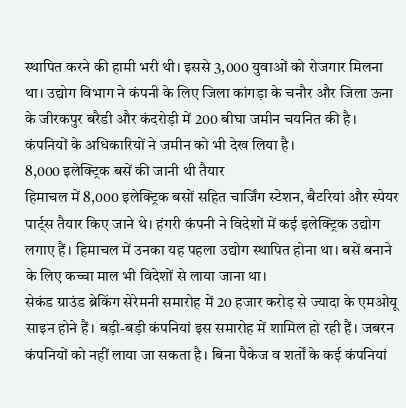स्थापित करने की हामी भरी थी। इससे 3,000 युवाओं को रोजगार मिलना था। उद्योग विभाग ने कंपनी के लिए जिला कांगड़ा के चनौर और जिला ऊना के जीरकपुर बरैडी और कंदरोड़ी में 200 बीघा जमीन चयनित की है। कंपनियों के अधिकारियों ने जमीन को भी देख लिया है।
8,000 इलेक्ट्रिक बसें की जानी थी तैयार
हिमाचल में 8,000 इलेक्ट्रिक बसों सहित चार्जिंग स्टेशन, बैटरियां और स्पेयर पार्ट्स तैयार किए जाने थे। हंगरी कंपनी ने विदेशों में कई इलेक्ट्रिक उद्योग लगाए हैं। हिमाचल में उनका यह पहला उद्योग स्थापित होना था। बसें बनाने के लिए कच्चा माल भी विदेशों से लाया जाना था।
सेकंड ग्राउंड ब्रेकिंग सेरेमनी समारोह में 20 हजार करोड़ से ज्यादा के एमओयू साइन होने हैं। बड़ी-बड़ी कंपनियां इस समारोह में शामिल हो रही हैं। जबरन कंपनियों को नहीं लाया जा सकता है। बिना पैकेज व शर्तों के कई कंपनियां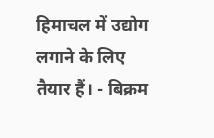हिमाचल में उद्योग लगाने के लिए तैयार हैं। - बिक्रम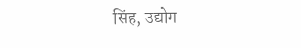सिंह, उद्योग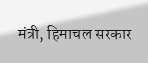मंत्री, हिमाचल सरकार